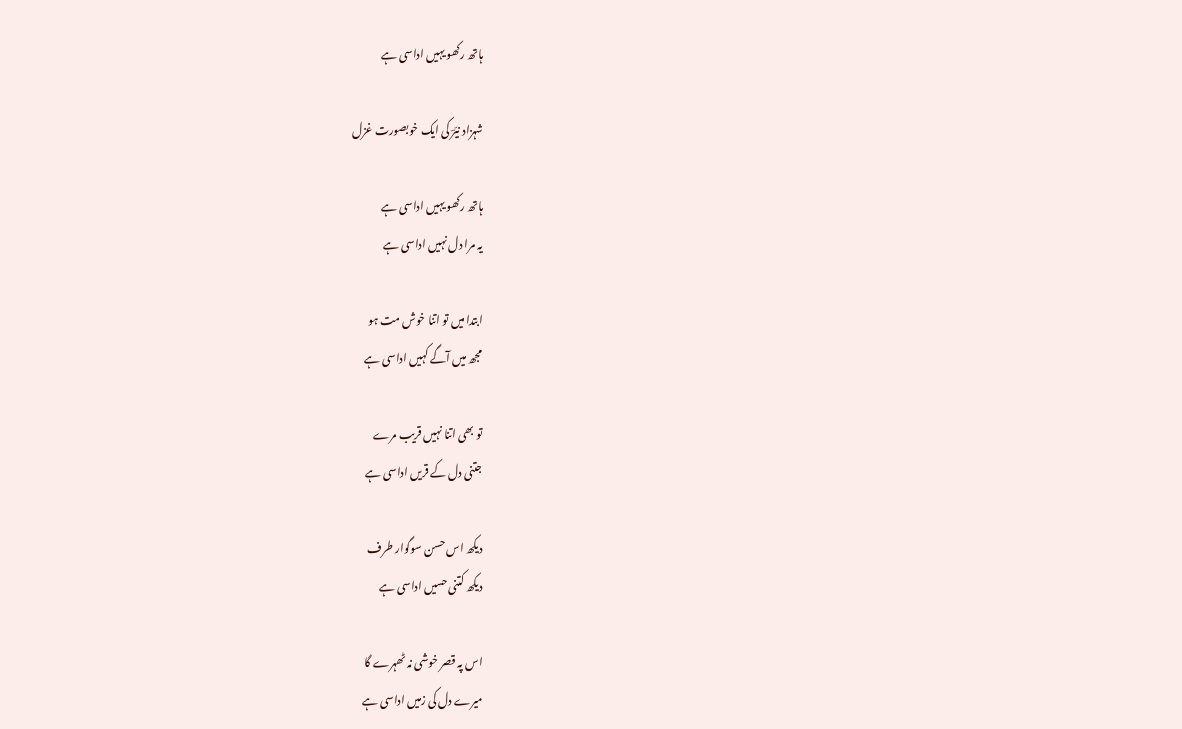ہاتھ رکھو یہیں اداسی ہے

شہزاد نیّرؔ کی ایک خوبصورت غزل

ہاتھ رکھو یہیں اداسی ہے
یہ مرا دل نہیں اداسی ہے

ابتدا میں تو اتنا خوش مت ہو
مجھ میں آگے کہیں اداسی ہے

تو بھی اتنا نہیں قریب مرے
جتنی دل کے قریں اداسی ہے

دیکھ اس حسن سوگوار طرف
دیکھ کتنی حسیں اداسی ہے

اس پہ قصر خوشی نہ ٹھہرے گا
میرے دل کی زمیں اداسی ہے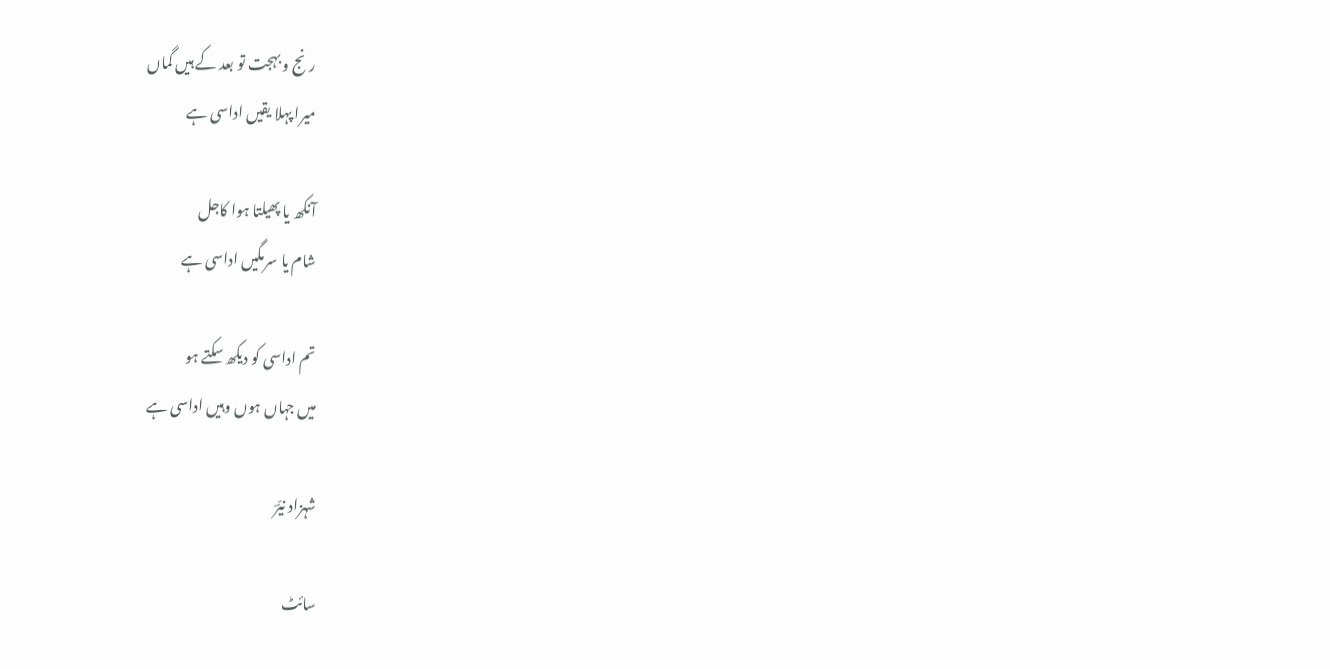رنج و بہجت تو بعد کے ہیں گماں
میرا پہلا یقیں اداسی ہے

آنکھ یا پھیلتا ہوا کاجل
شام یا سرمگیں اداسی ہے

تم اداسی کو دیکھ سکتے ہو
میں جہاں ہوں وہیں اداسی ہے

شہزاد نیّرؔ

سائٹ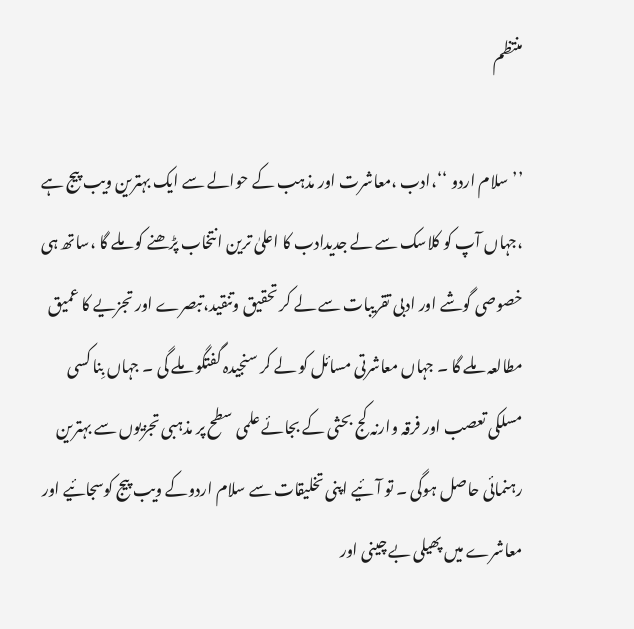منتظم

’’سلام اردو ‘‘،ادب ،معاشرت اور مذہب کے حوالے سے ایک بہترین ویب پیج ہے ،جہاں آپ کو کلاسک سے لے جدیدادب کا اعلیٰ ترین انتخاب پڑھنے کو ملے گا ،ساتھ ہی خصوصی گوشے اور ادبی تقریبات سے لے کر تحقیق وتنقید،تبصرے اور تجزیے کا عمیق مطالعہ ملے گا ۔ جہاں معاشرتی مسائل کو لے کر سنجیدہ گفتگو ملے گی ۔ جہاں بِنا کسی مسلکی تعصب اور فرقہ وارنہ کج بحثی کے بجائے علمی سطح پر مذہبی تجزیوں سے بہترین رہنمائی حاصل ہوگی ۔ تو آئیے اپنی تخلیقات سے سلام اردوکے ویب پیج کوسجائیے اور معاشرے میں پھیلی بے چینی اور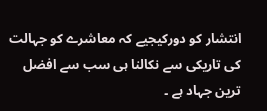انتشار کو دورکیجیے کہ معاشرے کو جہالت کی تاریکی سے نکالنا ہی سب سے افضل ترین جہاد ہے ۔